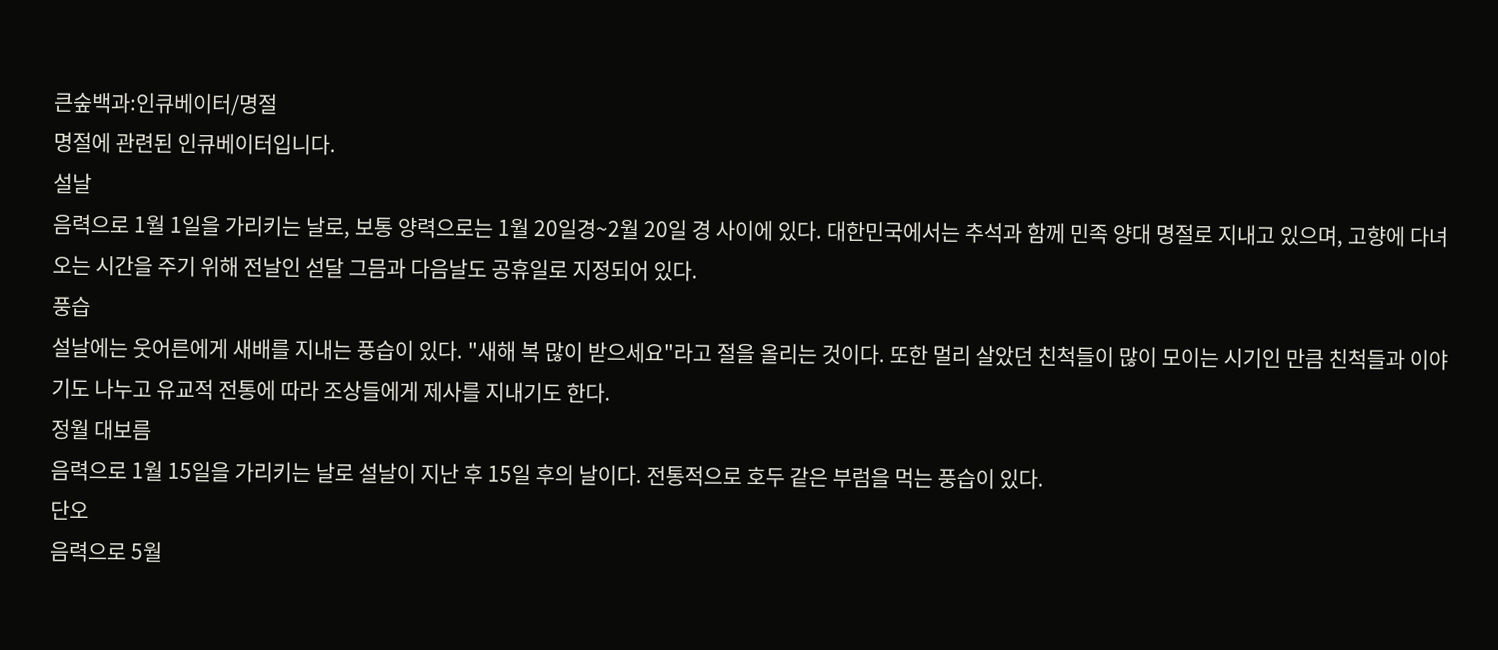큰숲백과:인큐베이터/명절
명절에 관련된 인큐베이터입니다.
설날
음력으로 1월 1일을 가리키는 날로, 보통 양력으로는 1월 20일경~2월 20일 경 사이에 있다. 대한민국에서는 추석과 함께 민족 양대 명절로 지내고 있으며, 고향에 다녀오는 시간을 주기 위해 전날인 섣달 그믐과 다음날도 공휴일로 지정되어 있다.
풍습
설날에는 웃어른에게 새배를 지내는 풍습이 있다. "새해 복 많이 받으세요"라고 절을 올리는 것이다. 또한 멀리 살았던 친척들이 많이 모이는 시기인 만큼 친척들과 이야기도 나누고 유교적 전통에 따라 조상들에게 제사를 지내기도 한다.
정월 대보름
음력으로 1월 15일을 가리키는 날로 설날이 지난 후 15일 후의 날이다. 전통적으로 호두 같은 부럼을 먹는 풍습이 있다.
단오
음력으로 5월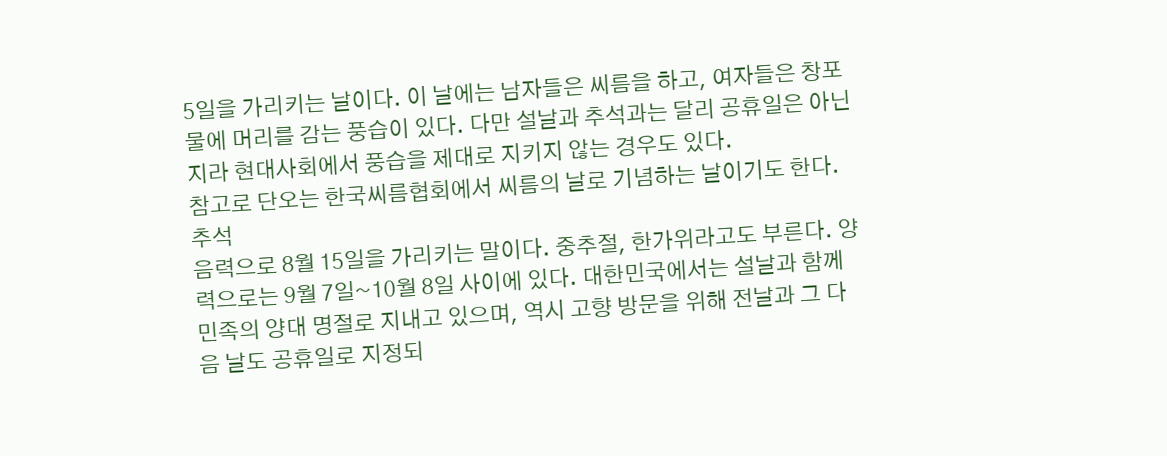5일을 가리키는 날이다. 이 날에는 남자들은 씨름을 하고, 여자들은 창포물에 머리를 감는 풍습이 있다. 다만 설날과 추석과는 달리 공휴일은 아닌지라 현대사회에서 풍습을 제대로 지키지 않는 경우도 있다.
참고로 단오는 한국씨름협회에서 씨름의 날로 기념하는 날이기도 한다.
추석
음력으로 8월 15일을 가리키는 말이다. 중추절, 한가위라고도 부른다. 양력으로는 9월 7일~10월 8일 사이에 있다. 대한민국에서는 설날과 함께 민족의 양대 명절로 지내고 있으며, 역시 고향 방문을 위해 전날과 그 다음 날도 공휴일로 지정되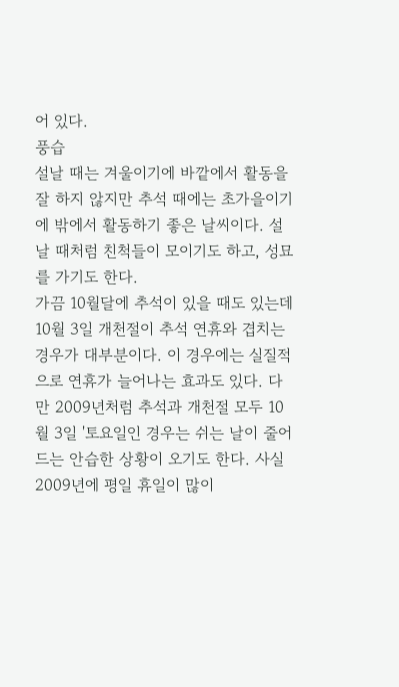어 있다.
풍습
설날 때는 겨울이기에 바깥에서 활동을 잘 하지 않지만 추석 때에는 초가을이기에 밖에서 활동하기 좋은 날씨이다. 설날 때처럼 친척들이 모이기도 하고, 성묘를 가기도 한다.
가끔 10월달에 추석이 있을 때도 있는데 10월 3일 개천절이 추석 연휴와 겹치는 경우가 대부분이다. 이 경우에는 실질적으로 연휴가 늘어나는 효과도 있다. 다만 2009년처럼 추석과 개천절 모두 10월 3일 '토요일인 경우는 쉬는 날이 줄어드는 안습한 상황이 오기도 한다. 사실 2009년에 평일 휴일이 많이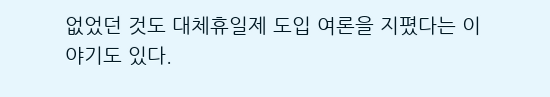없었던 것도 대체휴일제 도입 여론을 지폈다는 이야기도 있다.